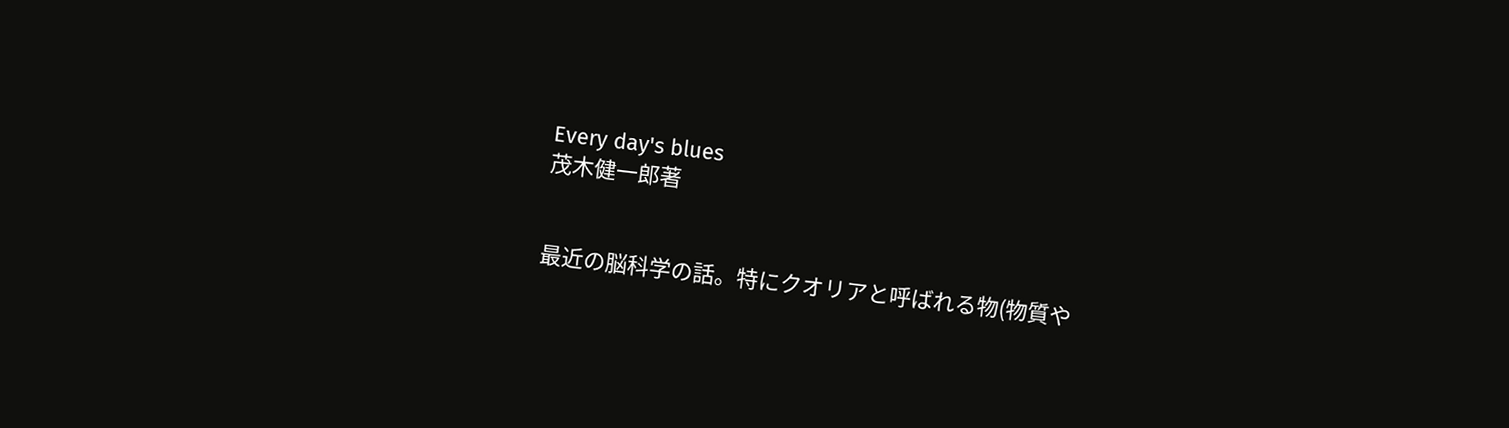Every day's blues
茂木健一郎著


最近の脳科学の話。特にクオリアと呼ばれる物(物質や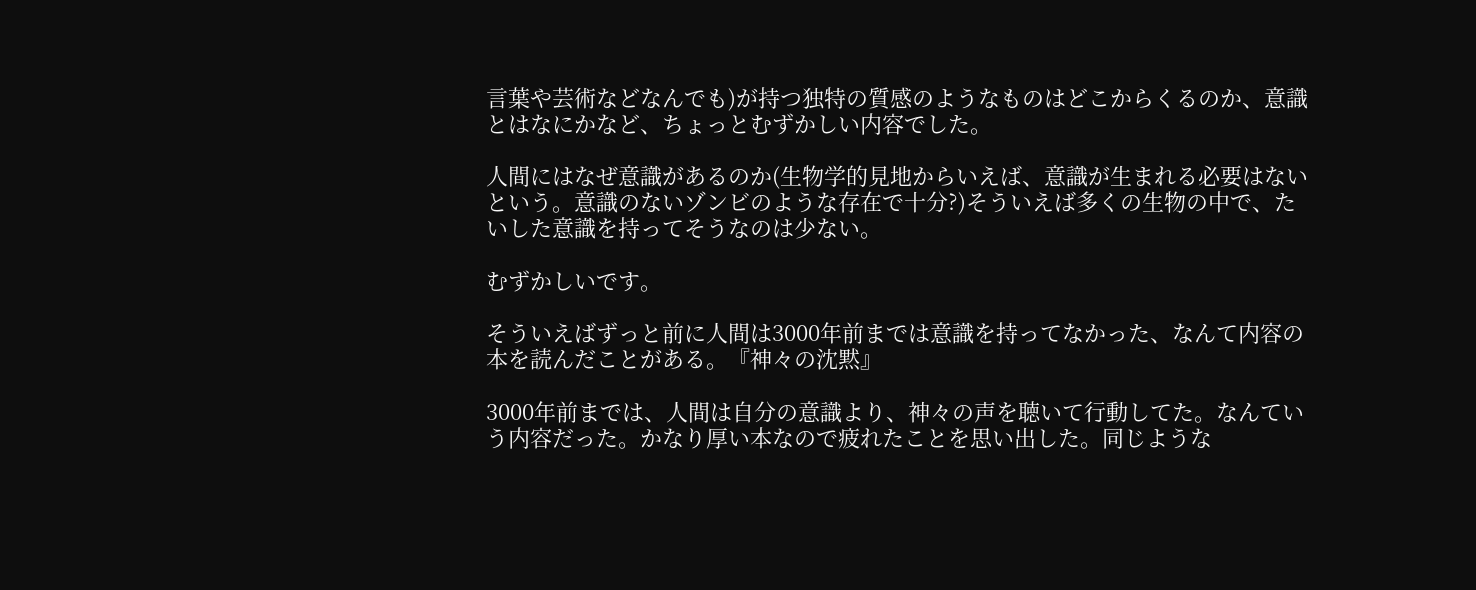言葉や芸術などなんでも)が持つ独特の質感のようなものはどこからくるのか、意識とはなにかなど、ちょっとむずかしい内容でした。

人間にはなぜ意識があるのか(生物学的見地からいえば、意識が生まれる必要はないという。意識のないゾンビのような存在で十分?)そういえば多くの生物の中で、たいした意識を持ってそうなのは少ない。

むずかしいです。

そういえばずっと前に人間は3000年前までは意識を持ってなかった、なんて内容の本を読んだことがある。『神々の沈黙』

3000年前までは、人間は自分の意識より、神々の声を聴いて行動してた。なんていう内容だった。かなり厚い本なので疲れたことを思い出した。同じような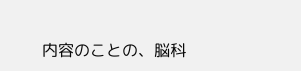内容のことの、脳科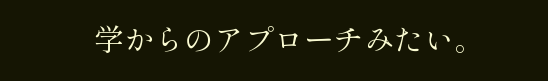学からのアプローチみたい。